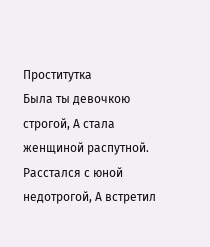Проститутка
Была ты девочкою строгой, А стала женщиной распутной. Расстался с юной недотрогой, А встретил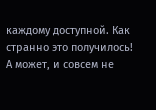каждому доступной. Как странно это получилось! А может, и совсем не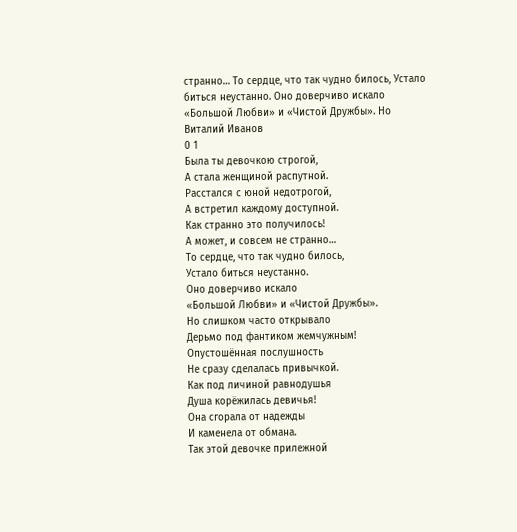странно… То сердце, что так чудно билось, Устало биться неустанно. Оно доверчиво искало «Большой Любви» и «Чистой Дружбы». Но
Виталий Иванов
0 1
Была ты девочкою строгой,
А стала женщиной распутной.
Расстался с юной недотрогой,
А встретил каждому доступной.
Как странно это получилось!
А может, и совсем не странно…
То сердце, что так чудно билось,
Устало биться неустанно.
Оно доверчиво искало
«Большой Любви» и «Чистой Дружбы».
Но слишком часто открывало
Дерьмо под фантиком жемчужным!
Опустошённая послушность
Не сразу сделалась привычкой.
Как под личиной равнодушья
Душа корёжилась девичья!
Она сгорала от надежды
И каменела от обмана.
Так этой девочке прилежной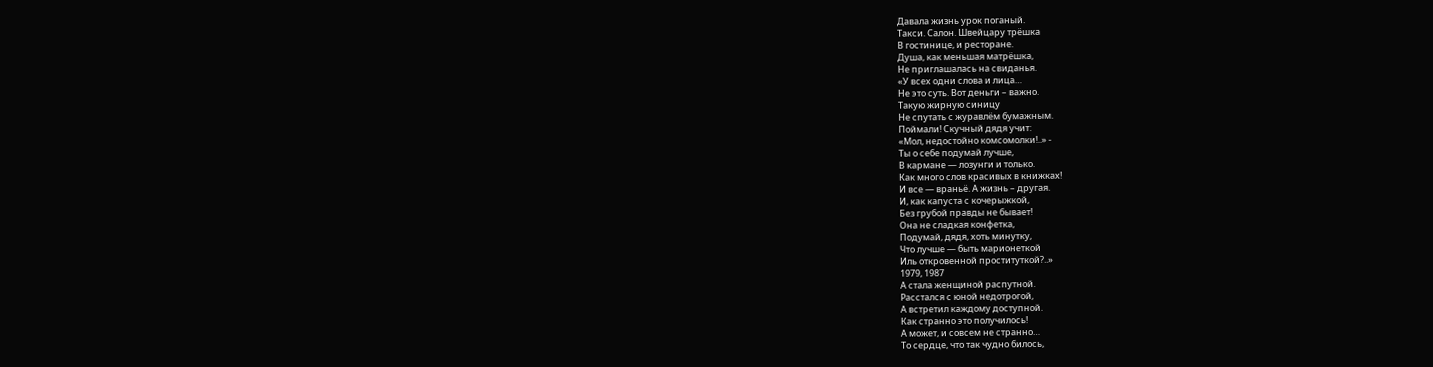Давала жизнь урок поганый.
Такси. Салон. Швейцару трёшка
В гостинице, и ресторане.
Душа, как меньшая матрёшка,
Не приглашалась на свиданья.
«У всех одни слова и лица…
Не это суть. Вот деньги – важно.
Такую жирную синицу
Не спутать с журавлём бумажным.
Поймали! Скучный дядя учит:
«Мол, недостойно комсомолки!..» -
Ты о себе подумай лучше,
В кармане — лозунги и только.
Как много слов красивых в книжках!
И все — враньё. А жизнь – другая.
И, как капуста с кочерыжкой,
Без грубой правды не бывает!
Она не сладкая конфетка,
Подумай, дядя, хоть минутку,
Что лучше — быть марионеткой
Иль откровенной проституткой?..»
1979, 1987
А стала женщиной распутной.
Расстался с юной недотрогой,
А встретил каждому доступной.
Как странно это получилось!
А может, и совсем не странно…
То сердце, что так чудно билось,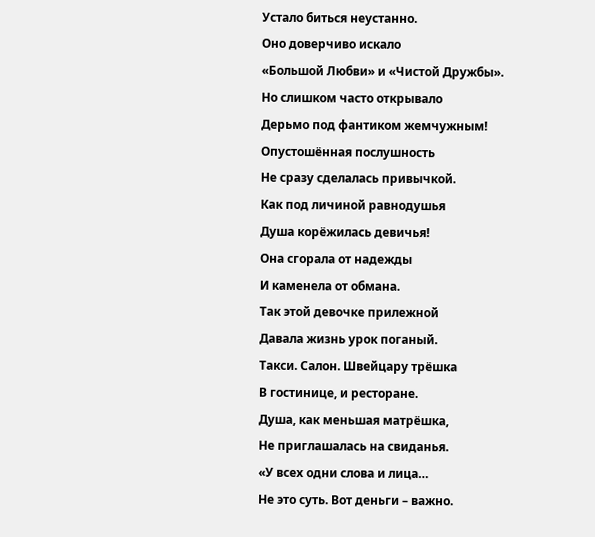Устало биться неустанно.
Оно доверчиво искало
«Большой Любви» и «Чистой Дружбы».
Но слишком часто открывало
Дерьмо под фантиком жемчужным!
Опустошённая послушность
Не сразу сделалась привычкой.
Как под личиной равнодушья
Душа корёжилась девичья!
Она сгорала от надежды
И каменела от обмана.
Так этой девочке прилежной
Давала жизнь урок поганый.
Такси. Салон. Швейцару трёшка
В гостинице, и ресторане.
Душа, как меньшая матрёшка,
Не приглашалась на свиданья.
«У всех одни слова и лица…
Не это суть. Вот деньги – важно.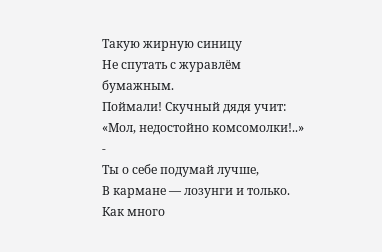Такую жирную синицу
Не спутать с журавлём бумажным.
Поймали! Скучный дядя учит:
«Мол, недостойно комсомолки!..» -
Ты о себе подумай лучше,
В кармане — лозунги и только.
Как много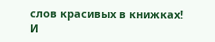слов красивых в книжках!
И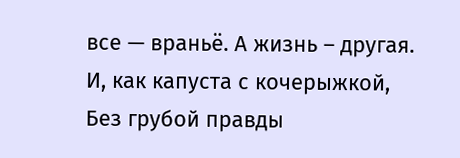все — враньё. А жизнь – другая.
И, как капуста с кочерыжкой,
Без грубой правды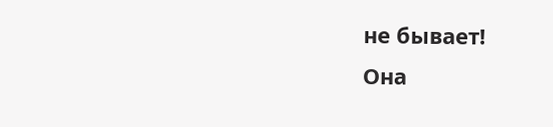не бывает!
Она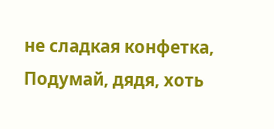не сладкая конфетка,
Подумай, дядя, хоть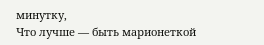минутку,
Что лучше — быть марионеткой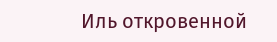Иль откровенной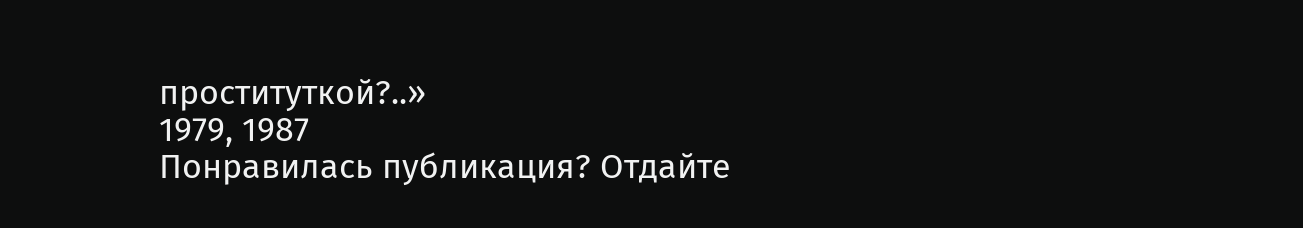проституткой?..»
1979, 1987
Понравилась публикация? Отдайте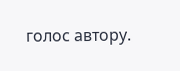голос автору.